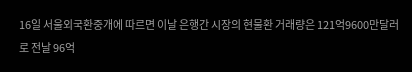16일 서울외국환중개에 따르면 이날 은행간 시장의 현물환 거래량은 121억9600만달러로 전날 96억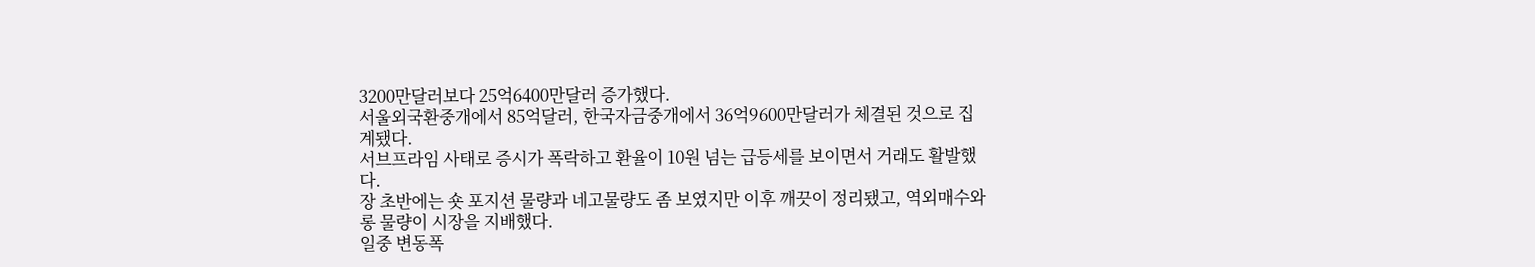3200만달러보다 25억6400만달러 증가했다.
서울외국환중개에서 85억달러, 한국자금중개에서 36억9600만달러가 체결된 것으로 집계됐다.
서브프라임 사태로 증시가 폭락하고 환율이 10원 넘는 급등세를 보이면서 거래도 활발했다.
장 초반에는 숏 포지션 물량과 네고물량도 좀 보였지만 이후 깨끗이 정리됐고, 역외매수와 롱 물량이 시장을 지배했다.
일중 변동폭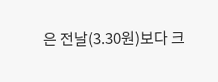은 전날(3.30원)보다 크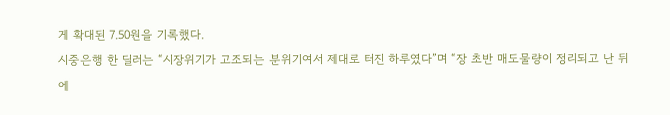게 확대된 7.50원을 기록했다.
시중은행 한 딜러는 “시장위기가 고조되는 분위기여서 제대로 터진 하루였다”며 “장 초반 매도물량이 정리되고 난 뒤에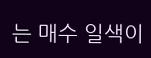는 매수 일색이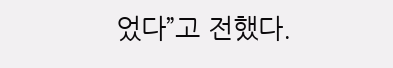었다”고 전했다.